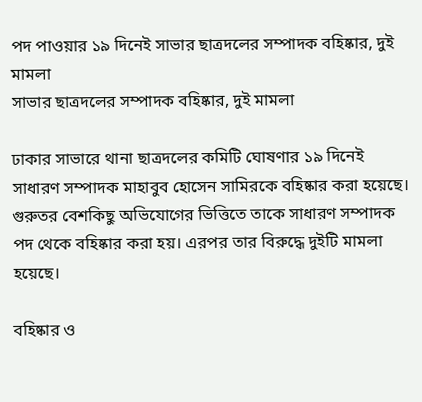পদ পাওয়ার ১৯ দিনেই সাভার ছাত্রদলের সম্পাদক বহিষ্কার, দুই মামলা
সাভার ছাত্রদলের সম্পাদক বহিষ্কার, দুই মামলা

ঢাকার সাভারে থানা ছাত্রদলের কমিটি ঘোষণার ১৯ দিনেই সাধারণ সম্পাদক মাহাবুব হোসেন সামিরকে বহিষ্কার করা হয়েছে। গুরুতর বেশকিছু অভিযোগের ভিত্তিতে তাকে সাধারণ সম্পাদক পদ থেকে বহিষ্কার করা হয়। এরপর তার বিরুদ্ধে দুইটি মামলা হয়েছে।

বহিষ্কার ও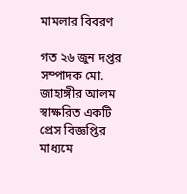মামলার বিবরণ

গত ২৬ জুন দপ্তর সম্পাদক মো. জাহাঙ্গীর আলম স্বাক্ষরিত একটি প্রেস বিজ্ঞপ্তির মাধ্যমে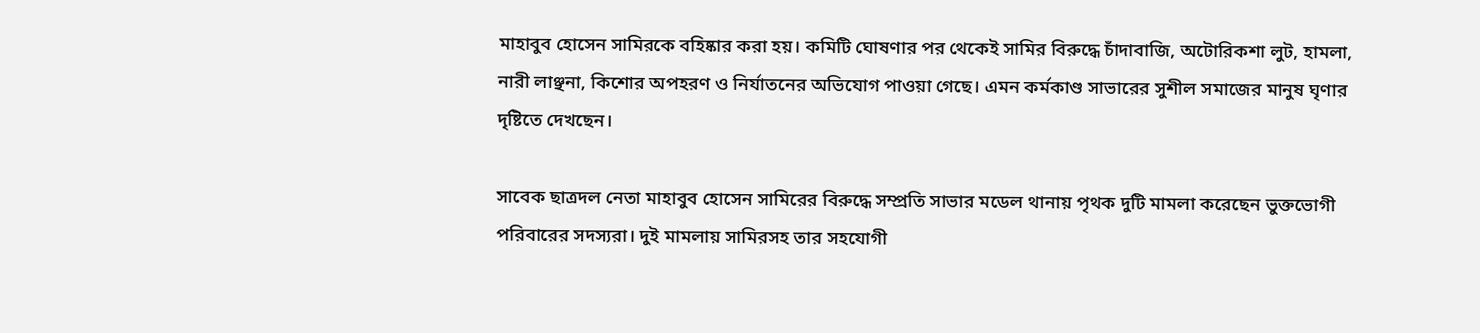মাহাবুব হোসেন সামিরকে বহিষ্কার করা হয়। কমিটি ঘোষণার পর থেকেই সামির বিরুদ্ধে চাঁদাবাজি, অটোরিকশা লুট, হামলা, নারী লাঞ্ছনা, কিশোর অপহরণ ও নির্যাতনের অভিযোগ পাওয়া গেছে। এমন কর্মকাণ্ড সাভারের সুশীল সমাজের মানুষ ঘৃণার দৃষ্টিতে দেখছেন।

সাবেক ছাত্রদল নেতা মাহাবুব হোসেন সামিরের বিরুদ্ধে সম্প্রতি সাভার মডেল থানায় পৃথক দুটি মামলা করেছেন ভুক্তভোগী পরিবারের সদস্যরা। দুই মামলায় সামিরসহ তার সহযোগী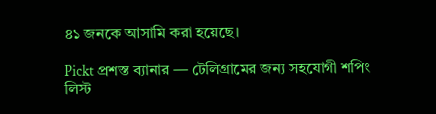৪১ জনকে আসামি করা হয়েছে।

Pickt প্রশস্ত ব্যানার — টেলিগ্রামের জন্য সহযোগী শপিং লিস্ট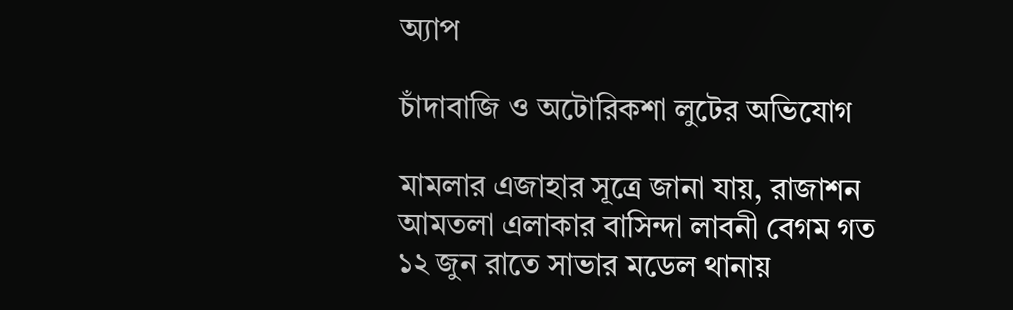অ্যাপ

চাঁদাবাজি ও অটোরিকশা লুটের অভিযোগ

মামলার এজাহার সূত্রে জানা যায়, রাজাশন আমতলা এলাকার বাসিন্দা লাবনী বেগম গত ১২ জুন রাতে সাভার মডেল থানায়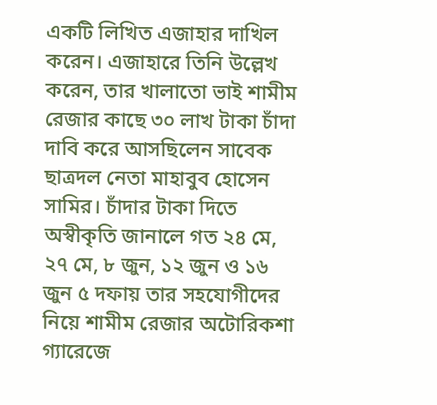একটি লিখিত এজাহার দাখিল করেন। এজাহারে তিনি উল্লেখ করেন, তার খালাতো ভাই শামীম রেজার কাছে ৩০ লাখ টাকা চাঁদা দাবি করে আসছিলেন সাবেক ছাত্রদল নেতা মাহাবুব হোসেন সামির। চাঁদার টাকা দিতে অস্বীকৃতি জানালে গত ২৪ মে, ২৭ মে, ৮ জুন, ১২ জুন ও ১৬ জুন ৫ দফায় তার সহযোগীদের নিয়ে শামীম রেজার অটোরিকশা গ্যারেজে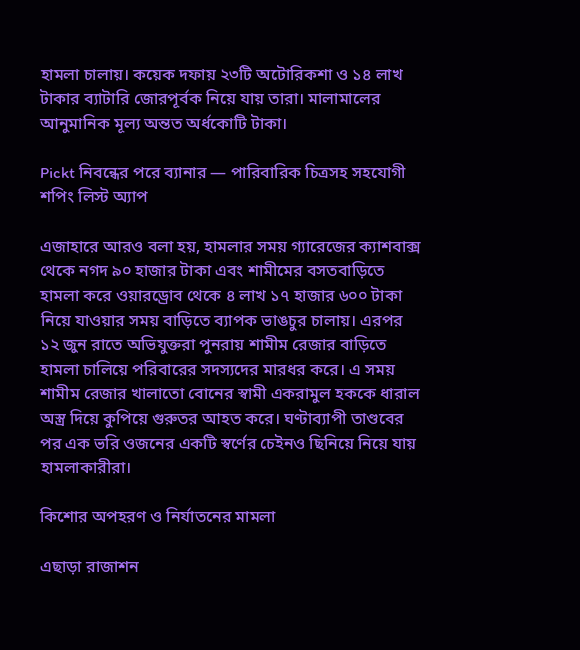হামলা চালায়। কয়েক দফায় ২৩টি অটোরিকশা ও ১৪ লাখ টাকার ব্যাটারি জোরপূর্বক নিয়ে যায় তারা। মালামালের আনুমানিক মূল্য অন্তত অর্ধকোটি টাকা।

Pickt নিবন্ধের পরে ব্যানার — পারিবারিক চিত্রসহ সহযোগী শপিং লিস্ট অ্যাপ

এজাহারে আরও বলা হয়, হামলার সময় গ্যারেজের ক্যাশবাক্স থেকে নগদ ৯০ হাজার টাকা এবং শামীমের বসতবাড়িতে হামলা করে ওয়ারড্রোব থেকে ৪ লাখ ১৭ হাজার ৬০০ টাকা নিয়ে যাওয়ার সময় বাড়িতে ব্যাপক ভাঙচুর চালায়। এরপর ১২ জুন রাতে অভিযুক্তরা পুনরায় শামীম রেজার বাড়িতে হামলা চালিয়ে পরিবারের সদস্যদের মারধর করে। এ সময় শামীম রেজার খালাতো বোনের স্বামী একরামুল হককে ধারাল অস্ত্র দিয়ে কুপিয়ে গুরুতর আহত করে। ঘণ্টাব্যাপী তাণ্ডবের পর এক ভরি ওজনের একটি স্বর্ণের চেইনও ছিনিয়ে নিয়ে যায় হামলাকারীরা।

কিশোর অপহরণ ও নির্যাতনের মামলা

এছাড়া রাজাশন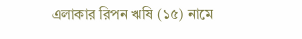এলাকার রিপন ঋষি (১৫) নামে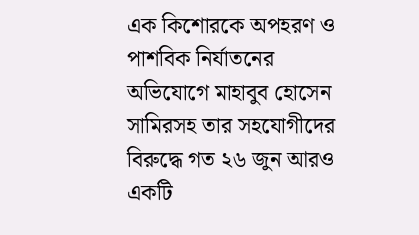এক কিশোরকে অপহরণ ও পাশবিক নির্যাতনের অভিযোগে মাহাবুব হোসেন সামিরসহ তার সহযোগীদের বিরুদ্ধে গত ২৬ জুন আরও একটি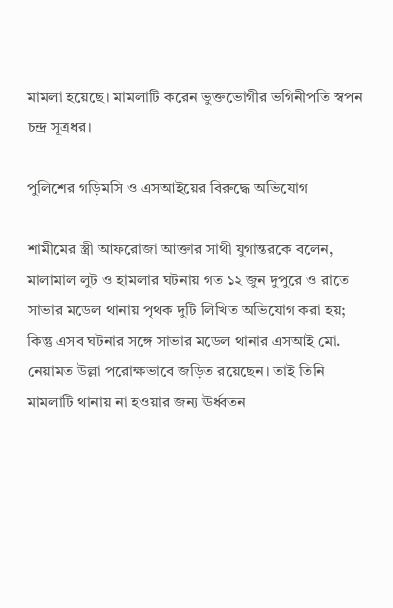মামলা হয়েছে। মামলাটি করেন ভুক্তভোগীর ভগিনীপতি স্বপন চন্দ্র সূত্রধর।

পুলিশের গড়িমসি ও এসআইয়ের বিরুদ্ধে অভিযোগ

শামীমের স্ত্রী আফরোজা আক্তার সাথী যুগান্তরকে বলেন, মালামাল লুট ও হামলার ঘটনায় গত ১২ জুন দুপুরে ও রাতে সাভার মডেল থানায় পৃথক দুটি লিখিত অভিযোগ করা হয়; কিন্তু এসব ঘটনার সঙ্গে সাভার মডেল থানার এসআই মো. নেয়ামত উল্লা পরোক্ষভাবে জড়িত রয়েছেন। তাই তিনি মামলাটি থানায় না হওয়ার জন্য ঊর্ধ্বতন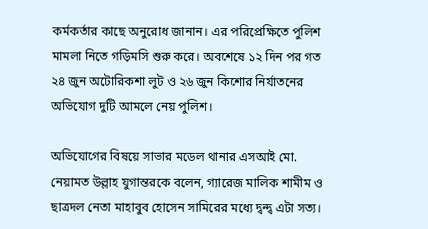কর্মকর্তার কাছে অনুরোধ জানান। এর পরিপ্রেক্ষিতে পুলিশ মামলা নিতে গড়িমসি শুরু করে। অবশেষে ১২ দিন পর গত ২৪ জুন অটোরিকশা লুট ও ২৬ জুন কিশোর নির্যাতনের অভিযোগ দুটি আমলে নেয় পুলিশ।

অভিযোগের বিষয়ে সাভার মডেল থানার এসআই মো. নেয়ামত উল্লাহ যুগান্তরকে বলেন, গ্যারেজ মালিক শামীম ও ছাত্রদল নেতা মাহাবুব হোসেন সামিরের মধ্যে দ্বন্দ্ব এটা সত্য।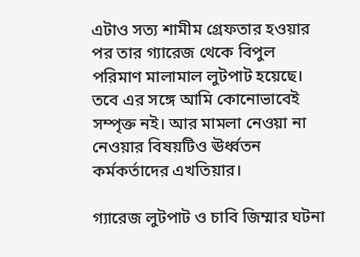এটাও সত্য শামীম গ্রেফতার হওয়ার পর তার গ্যারেজ থেকে বিপুল পরিমাণ মালামাল লুটপাট হয়েছে। তবে এর সঙ্গে আমি কোনোভাবেই সম্পৃক্ত নই। আর মামলা নেওয়া না নেওয়ার বিষয়টিও ঊর্ধ্বতন কর্মকর্তাদের এখতিয়ার।

গ্যারেজ লুটপাট ও চাবি জিম্মার ঘটনা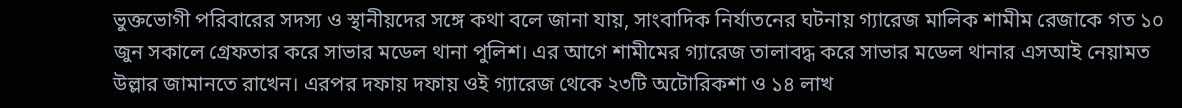ভুক্তভোগী পরিবারের সদস্য ও স্থানীয়দের সঙ্গে কথা বলে জানা যায়, সাংবাদিক নির্যাতনের ঘটনায় গ্যারেজ মালিক শামীম রেজাকে গত ১০ জুন সকালে গ্রেফতার করে সাভার মডেল থানা পুলিশ। এর আগে শামীমের গ্যারেজ তালাবদ্ধ করে সাভার মডেল থানার এসআই নেয়ামত উল্লার জামানতে রাখেন। এরপর দফায় দফায় ওই গ্যারেজ থেকে ২৩টি অটোরিকশা ও ১৪ লাখ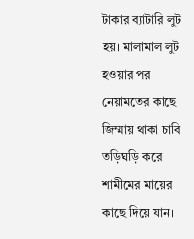টাকার ব্যাটারি লুট হয়। মালামাল লুট হওয়ার পর নেয়ামতের কাছে জিম্মায় থাকা চাবি তড়িঘড়ি করে শামীমের মায়ের কাছে দিয়ে যান।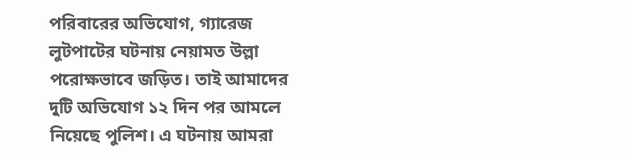পরিবারের অভিযোগ, গ্যারেজ লুটপাটের ঘটনায় নেয়ামত উল্লা পরোক্ষভাবে জড়িত। তাই আমাদের দুটি অভিযোগ ১২ দিন পর আমলে নিয়েছে পুলিশ। এ ঘটনায় আমরা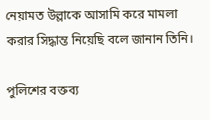নেয়ামত উল্লাকে আসামি করে মামলা করার সিদ্ধান্ত নিয়েছি বলে জানান তিনি।

পুলিশের বক্তব্য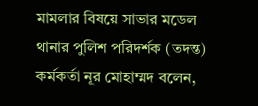মামলার বিষয়ে সাভার মডেল থানার পুলিশ পরিদর্শক (তদন্ত) কর্মকর্তা নূর মোহাম্মদ বলেন,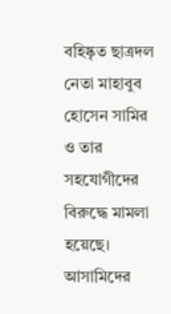বহিষ্কৃত ছাত্রদল নেতা মাহাবুব হোসেন সামির ও তার সহযোগীদের বিরুদ্ধে মামলা হয়েছে। আসামিদের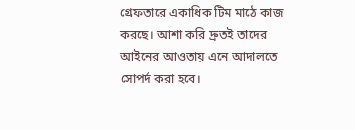গ্রেফতারে একাধিক টিম মাঠে কাজ করছে। আশা করি দ্রুতই তাদের আইনের আওতায় এনে আদালতে সোপর্দ করা হবে।